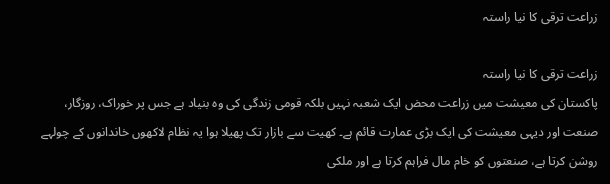زراعت ترقی کا نیا راستہ

زراعت ترقی کا نیا راستہ
پاکستان کی معیشت میں زراعت محض ایک شعبہ نہیں بلکہ قومی زندگی کی وہ بنیاد ہے جس پر خوراک، روزگار، صنعت اور دیہی معیشت کی ایک بڑی عمارت قائم ہے۔ کھیت سے بازار تک پھیلا ہوا یہ نظام لاکھوں خاندانوں کے چولہے روشن کرتا ہے، صنعتوں کو خام مال فراہم کرتا ہے اور ملکی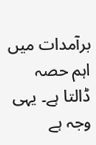برآمدات میں اہم حصہ ڈالتا ہے۔ یہی وجہ ہے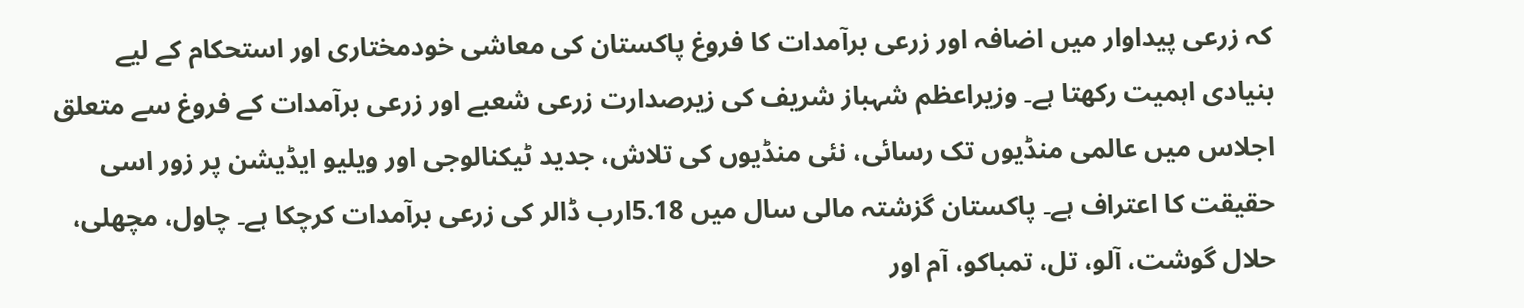کہ زرعی پیداوار میں اضافہ اور زرعی برآمدات کا فروغ پاکستان کی معاشی خودمختاری اور استحکام کے لیے بنیادی اہمیت رکھتا ہے۔ وزیراعظم شہباز شریف کی زیرصدارت زرعی شعبے اور زرعی برآمدات کے فروغ سے متعلق اجلاس میں عالمی منڈیوں تک رسائی، نئی منڈیوں کی تلاش، جدید ٹیکنالوجی اور ویلیو ایڈیشن پر زور اسی حقیقت کا اعتراف ہے۔ پاکستان گزشتہ مالی سال میں 5.18ارب ڈالر کی زرعی برآمدات کرچکا ہے۔ چاول، مچھلی، حلال گوشت، آلو، تل، تمباکو، آم اور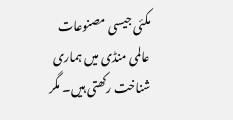مکئی جیسی مصنوعات عالمی منڈی میں ہماری شناخت رکھتی ہیں۔ مگر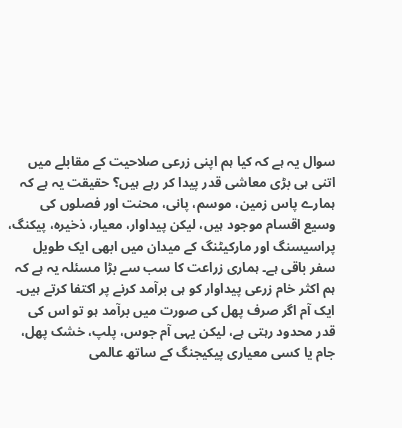سوال یہ ہے کہ کیا ہم اپنی زرعی صلاحیت کے مقابلے میں اتنی ہی بڑی معاشی قدر پیدا کر رہے ہیں؟ حقیقت یہ ہے کہ ہمارے پاس زمین، موسم، پانی، محنت اور فصلوں کی وسیع اقسام موجود ہیں، لیکن پیداوار، معیار، ذخیرہ، پیکنگ، پراسیسنگ اور مارکیٹنگ کے میدان میں ابھی ایک طویل سفر باقی ہے۔ ہماری زراعت کا سب سے بڑا مسئلہ یہ ہے کہ ہم اکثر خام زرعی پیداوار کو ہی برآمد کرنے پر اکتفا کرتے ہیں۔ ایک آم اگر صرف پھل کی صورت میں برآمد ہو تو اس کی قدر محدود رہتی ہے، لیکن یہی آم جوس، پلپ، خشک پھل، جام یا کسی معیاری پیکیجنگ کے ساتھ عالمی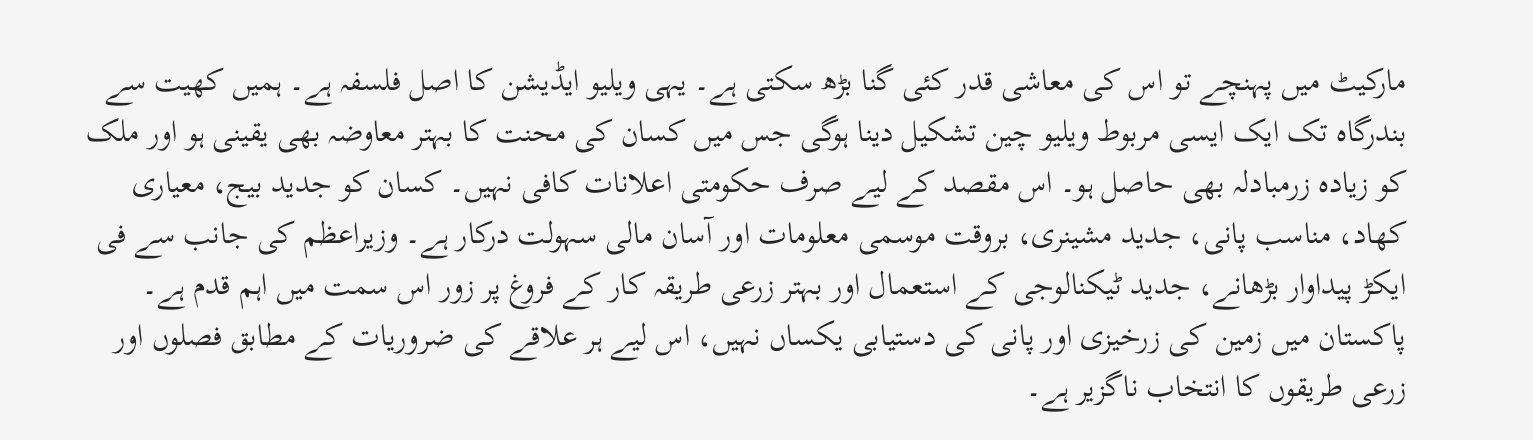مارکیٹ میں پہنچے تو اس کی معاشی قدر کئی گنا بڑھ سکتی ہے۔ یہی ویلیو ایڈیشن کا اصل فلسفہ ہے۔ ہمیں کھیت سے بندرگاہ تک ایک ایسی مربوط ویلیو چین تشکیل دینا ہوگی جس میں کسان کی محنت کا بہتر معاوضہ بھی یقینی ہو اور ملک کو زیادہ زرمبادلہ بھی حاصل ہو۔ اس مقصد کے لیے صرف حکومتی اعلانات کافی نہیں۔ کسان کو جدید بیج، معیاری کھاد، مناسب پانی، جدید مشینری، بروقت موسمی معلومات اور آسان مالی سہولت درکار ہے۔ وزیراعظم کی جانب سے فی ایکڑ پیداوار بڑھانے، جدید ٹیکنالوجی کے استعمال اور بہتر زرعی طریقہ کار کے فروغ پر زور اس سمت میں اہم قدم ہے۔ پاکستان میں زمین کی زرخیزی اور پانی کی دستیابی یکساں نہیں، اس لیے ہر علاقے کی ضروریات کے مطابق فصلوں اور زرعی طریقوں کا انتخاب ناگزیر ہے۔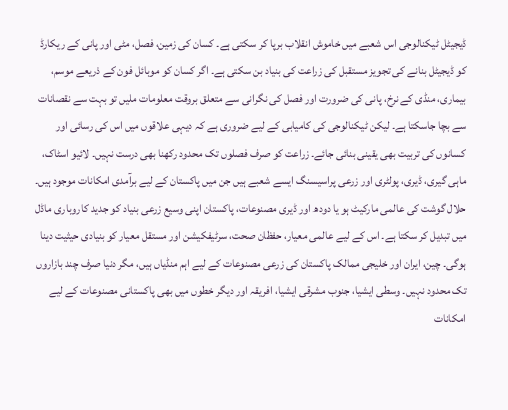ڈیجیٹل ٹیکنالوجی اس شعبے میں خاموش انقلاب برپا کر سکتی ہے۔ کسان کی زمین، فصل، مٹی اور پانی کے ریکارڈ کو ڈیجیٹل بنانے کی تجویز مستقبل کی زراعت کی بنیاد بن سکتی ہے۔ اگر کسان کو موبائل فون کے ذریعے موسم، بیماری، منڈی کے نرخ، پانی کی ضرورت اور فصل کی نگرانی سے متعلق بروقت معلومات ملیں تو بہت سے نقصانات سے بچا جاسکتا ہے۔ لیکن ٹیکنالوجی کی کامیابی کے لیے ضروری ہے کہ دیہی علاقوں میں اس کی رسائی اور کسانوں کی تربیت بھی یقینی بنائی جائے۔ زراعت کو صرف فصلوں تک محدود رکھنا بھی درست نہیں۔ لائیو اسٹاک، ماہی گیری، ڈیری، پولٹری اور زرعی پراسیسنگ ایسے شعبے ہیں جن میں پاکستان کے لیے برآمدی امکانات موجود ہیں۔ حلال گوشت کی عالمی مارکیٹ ہو یا دودھ اور ڈیری مصنوعات، پاکستان اپنی وسیع زرعی بنیاد کو جدید کاروباری ماڈل میں تبدیل کر سکتا ہے۔ اس کے لیے عالمی معیار، حفظان صحت، سرٹیفکیشن اور مستقل معیار کو بنیادی حیثیت دینا ہوگی۔ چین، ایران اور خلیجی ممالک پاکستان کی زرعی مصنوعات کے لیے اہم منڈیاں ہیں، مگر دنیا صرف چند بازاروں تک محدود نہیں۔ وسطی ایشیا، جنوب مشرقی ایشیا، افریقہ اور دیگر خطوں میں بھی پاکستانی مصنوعات کے لیے امکانات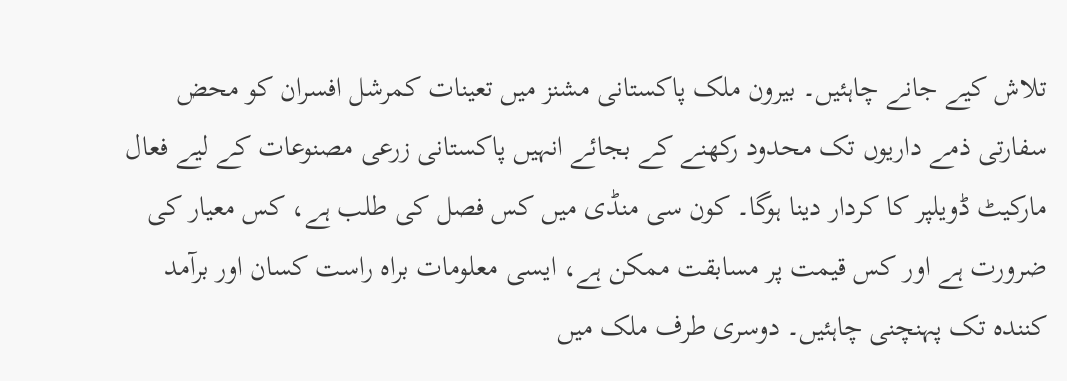تلاش کیے جانے چاہئیں۔ بیرون ملک پاکستانی مشنز میں تعینات کمرشل افسران کو محض سفارتی ذمے داریوں تک محدود رکھنے کے بجائے انہیں پاکستانی زرعی مصنوعات کے لیے فعال مارکیٹ ڈویلپر کا کردار دینا ہوگا۔ کون سی منڈی میں کس فصل کی طلب ہے، کس معیار کی ضرورت ہے اور کس قیمت پر مسابقت ممکن ہے، ایسی معلومات براہ راست کسان اور برآمد کنندہ تک پہنچنی چاہئیں۔ دوسری طرف ملک میں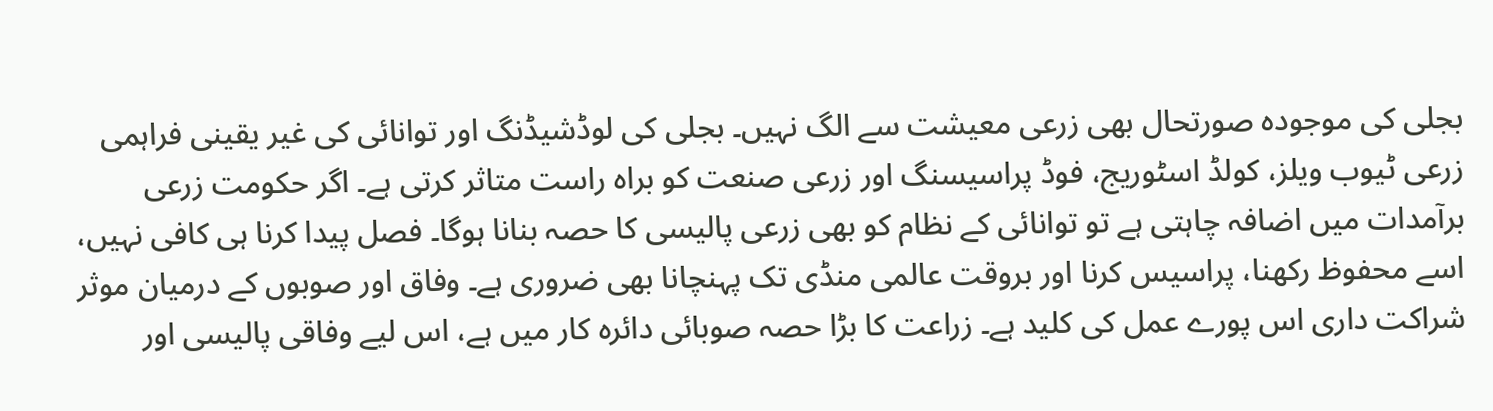بجلی کی موجودہ صورتحال بھی زرعی معیشت سے الگ نہیں۔ بجلی کی لوڈشیڈنگ اور توانائی کی غیر یقینی فراہمی زرعی ٹیوب ویلز، کولڈ اسٹوریج، فوڈ پراسیسنگ اور زرعی صنعت کو براہ راست متاثر کرتی ہے۔ اگر حکومت زرعی برآمدات میں اضافہ چاہتی ہے تو توانائی کے نظام کو بھی زرعی پالیسی کا حصہ بنانا ہوگا۔ فصل پیدا کرنا ہی کافی نہیں، اسے محفوظ رکھنا، پراسیس کرنا اور بروقت عالمی منڈی تک پہنچانا بھی ضروری ہے۔ وفاق اور صوبوں کے درمیان موثر شراکت داری اس پورے عمل کی کلید ہے۔ زراعت کا بڑا حصہ صوبائی دائرہ کار میں ہے، اس لیے وفاقی پالیسی اور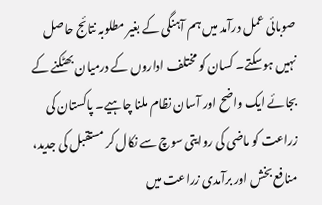صوبائی عمل درآمد میں ہم آہنگی کے بغیر مطلوبہ نتائج حاصل نہیں ہوسکتے۔ کسان کو مختلف اداروں کے درمیان بھٹکنے کے بجائے ایک واضح اور آسان نظام ملنا چاہیے۔ پاکستان کی زراعت کو ماضی کی روایتی سوچ سے نکال کر مستقبل کی جدید، منافع بخش اور برآمدی زراعت میں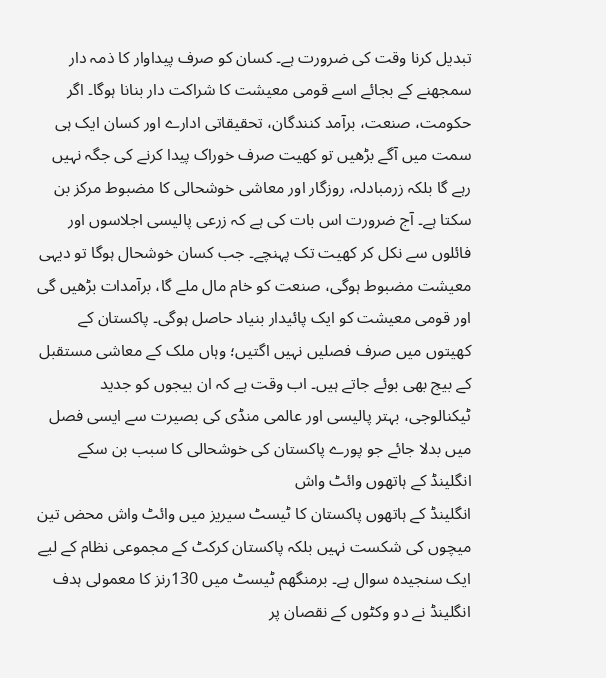تبدیل کرنا وقت کی ضرورت ہے۔ کسان کو صرف پیداوار کا ذمہ دار سمجھنے کے بجائے اسے قومی معیشت کا شراکت دار بنانا ہوگا۔ اگر حکومت، صنعت، برآمد کنندگان، تحقیقاتی ادارے اور کسان ایک ہی سمت میں آگے بڑھیں تو کھیت صرف خوراک پیدا کرنے کی جگہ نہیں رہے گا بلکہ زرمبادلہ، روزگار اور معاشی خوشحالی کا مضبوط مرکز بن سکتا ہے۔ آج ضرورت اس بات کی ہے کہ زرعی پالیسی اجلاسوں اور فائلوں سے نکل کر کھیت تک پہنچے۔ جب کسان خوشحال ہوگا تو دیہی معیشت مضبوط ہوگی، صنعت کو خام مال ملے گا، برآمدات بڑھیں گی اور قومی معیشت کو ایک پائیدار بنیاد حاصل ہوگی۔ پاکستان کے کھیتوں میں صرف فصلیں نہیں اگتیں؛ وہاں ملک کے معاشی مستقبل کے بیج بھی بوئے جاتے ہیں۔ اب وقت ہے کہ ان بیجوں کو جدید ٹیکنالوجی، بہتر پالیسی اور عالمی منڈی کی بصیرت سے ایسی فصل میں بدلا جائے جو پورے پاکستان کی خوشحالی کا سبب بن سکے
انگلینڈ کے ہاتھوں وائٹ واش
انگلینڈ کے ہاتھوں پاکستان کا ٹیسٹ سیریز میں وائٹ واش محض تین میچوں کی شکست نہیں بلکہ پاکستان کرکٹ کے مجموعی نظام کے لیے ایک سنجیدہ سوال ہے۔ برمنگھم ٹیسٹ میں 130رنز کا معمولی ہدف انگلینڈ نے دو وکٹوں کے نقصان پر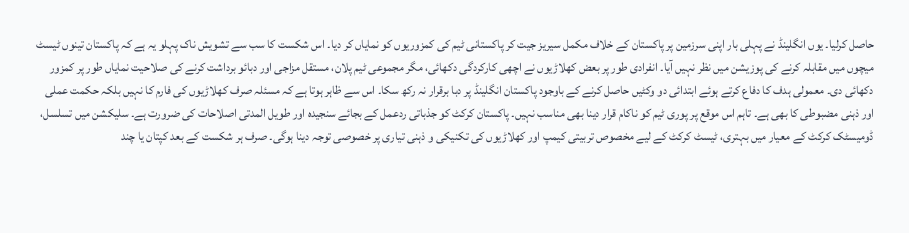حاصل کرلیا۔ یوں انگلینڈ نے پہلی بار اپنی سرزمین پر پاکستان کے خلاف مکمل سیریز جیت کر پاکستانی ٹیم کی کمزوریوں کو نمایاں کر دیا۔ اس شکست کا سب سے تشویش ناک پہلو یہ ہے کہ پاکستان تینوں ٹیسٹ میچوں میں مقابلہ کرنے کی پوزیشن میں نظر نہیں آیا۔ انفرادی طور پر بعض کھلاڑیوں نے اچھی کارکردگی دکھائی، مگر مجموعی ٹیم پلان، مستقل مزاجی اور دبائو برداشت کرنے کی صلاحیت نمایاں طور پر کمزور دکھائی دی۔ معمولی ہدف کا دفاع کرتے ہوئے ابتدائی دو وکٹیں حاصل کرنے کے باوجود پاکستان انگلینڈ پر دبا برقرار نہ رکھ سکا۔ اس سے ظاہر ہوتا ہے کہ مسئلہ صرف کھلاڑیوں کی فارم کا نہیں بلکہ حکمت عملی اور ذہنی مضبوطی کا بھی ہے۔ تاہم اس موقع پر پوری ٹیم کو ناکام قرار دینا بھی مناسب نہیں۔ پاکستان کرکٹ کو جذباتی ردعمل کے بجائے سنجیدہ اور طویل المدتی اصلاحات کی ضرورت ہے۔ سلیکشن میں تسلسل، ڈومیسٹک کرکٹ کے معیار میں بہتری، ٹیسٹ کرکٹ کے لیے مخصوص تربیتی کیمپ اور کھلاڑیوں کی تکنیکی و ذہنی تیاری پر خصوصی توجہ دینا ہوگی۔ صرف ہر شکست کے بعد کپتان یا چند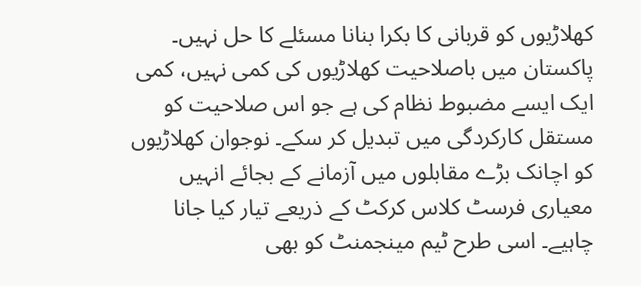کھلاڑیوں کو قربانی کا بکرا بنانا مسئلے کا حل نہیں۔ پاکستان میں باصلاحیت کھلاڑیوں کی کمی نہیں، کمی ایک ایسے مضبوط نظام کی ہے جو اس صلاحیت کو مستقل کارکردگی میں تبدیل کر سکے۔ نوجوان کھلاڑیوں کو اچانک بڑے مقابلوں میں آزمانے کے بجائے انہیں معیاری فرسٹ کلاس کرکٹ کے ذریعے تیار کیا جانا چاہیے۔ اسی طرح ٹیم مینجمنٹ کو بھی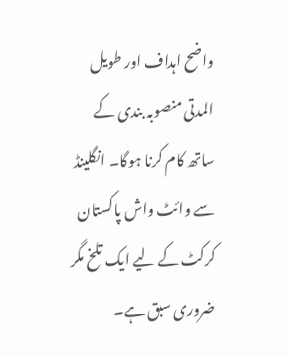واضح اہداف اور طویل المدتی منصوبہ بندی کے ساتھ کام کرنا ہوگا۔ انگلینڈ سے وائٹ واش پاکستان کرکٹ کے لیے ایک تلخ مگر ضروری سبق ہے۔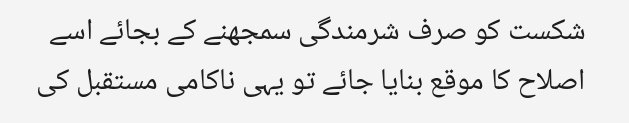شکست کو صرف شرمندگی سمجھنے کے بجائے اسے اصلاح کا موقع بنایا جائے تو یہی ناکامی مستقبل کی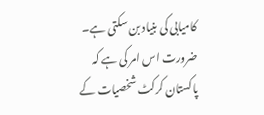کامیابی کی بنیاد بن سکتی ہے۔ ضرورت اس امر کی ہے کہ پاکستان کرکٹ شخصیات کے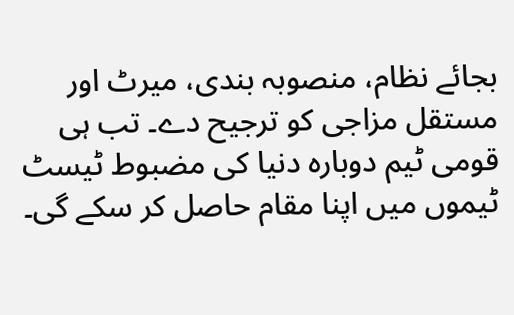بجائے نظام، منصوبہ بندی، میرٹ اور مستقل مزاجی کو ترجیح دے۔ تب ہی قومی ٹیم دوبارہ دنیا کی مضبوط ٹیسٹ ٹیموں میں اپنا مقام حاصل کر سکے گی۔